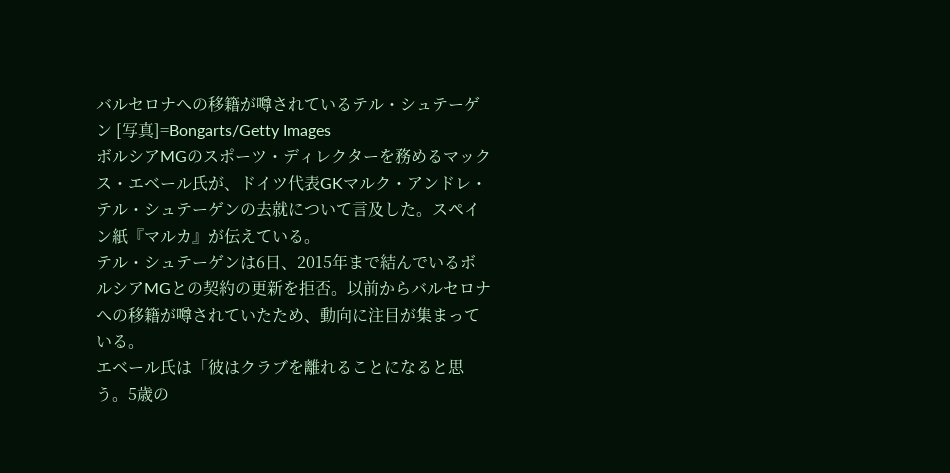バルセロナへの移籍が噂されているテル・シュテーゲン [写真]=Bongarts/Getty Images
ボルシアMGのスポーツ・ディレクターを務めるマックス・エベール氏が、ドイツ代表GKマルク・アンドレ・テル・シュテーゲンの去就について言及した。スペイン紙『マルカ』が伝えている。
テル・シュテーゲンは6日、2015年まで結んでいるボルシアMGとの契約の更新を拒否。以前からバルセロナへの移籍が噂されていたため、動向に注目が集まっている。
エベール氏は「彼はクラブを離れることになると思う。5歳の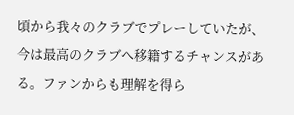頃から我々のクラブでプレーしていたが、今は最高のクラブへ移籍するチャンスがある。ファンからも理解を得ら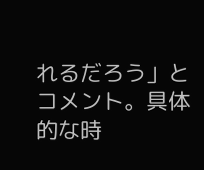れるだろう」とコメント。具体的な時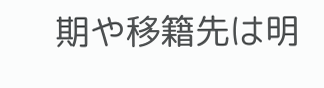期や移籍先は明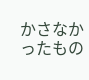かさなかったもの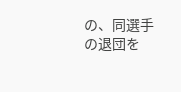の、同選手の退団を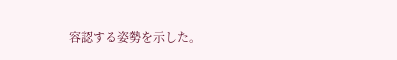容認する姿勢を示した。